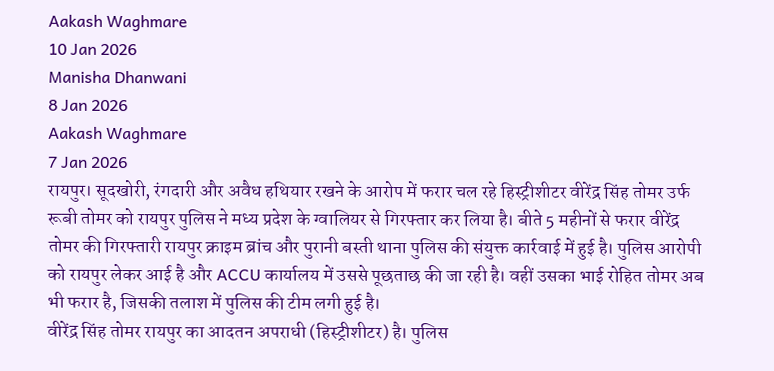Aakash Waghmare
10 Jan 2026
Manisha Dhanwani
8 Jan 2026
Aakash Waghmare
7 Jan 2026
रायपुर। सूदखोरी, रंगदारी और अवैध हथियार रखने के आरोप में फरार चल रहे हिस्ट्रीशीटर वीरेंद्र सिंह तोमर उर्फ रूबी तोमर को रायपुर पुलिस ने मध्य प्रदेश के ग्वालियर से गिरफ्तार कर लिया है। बीते 5 महीनों से फरार वीरेंद्र तोमर की गिरफ्तारी रायपुर क्राइम ब्रांच और पुरानी बस्ती थाना पुलिस की संयुक्त कार्रवाई में हुई है। पुलिस आरोपी को रायपुर लेकर आई है और ACCU कार्यालय में उससे पूछताछ की जा रही है। वहीं उसका भाई रोहित तोमर अब भी फरार है, जिसकी तलाश में पुलिस की टीम लगी हुई है।
वीरेंद्र सिंह तोमर रायपुर का आदतन अपराधी (हिस्ट्रीशीटर) है। पुलिस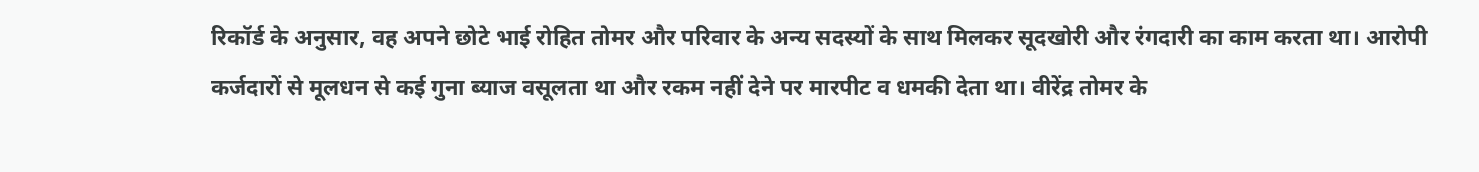रिकॉर्ड के अनुसार, वह अपने छोटे भाई रोहित तोमर और परिवार के अन्य सदस्यों के साथ मिलकर सूदखोरी और रंगदारी का काम करता था। आरोपी कर्जदारों से मूलधन से कई गुना ब्याज वसूलता था और रकम नहीं देने पर मारपीट व धमकी देता था। वीरेंद्र तोमर के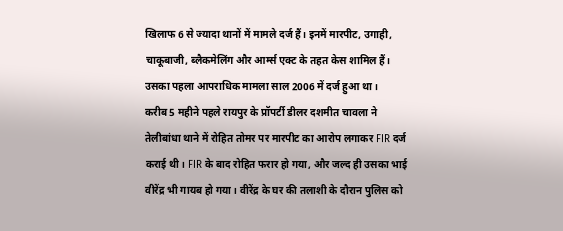खिलाफ 6 से ज्यादा थानों में मामले दर्ज हैं। इनमें मारपीट, उगाही, चाकूबाजी, ब्लैकमेलिंग और आर्म्स एक्ट के तहत केस शामिल हैं। उसका पहला आपराधिक मामला साल 2006 में दर्ज हुआ था।
करीब 5 महीने पहले रायपुर के प्रॉपर्टी डीलर दशमीत चावला ने तेलीबांधा थाने में रोहित तोमर पर मारपीट का आरोप लगाकर FIR दर्ज कराई थी। FIR के बाद रोहित फरार हो गया, और जल्द ही उसका भाई वीरेंद्र भी गायब हो गया। वीरेंद्र के घर की तलाशी के दौरान पुलिस को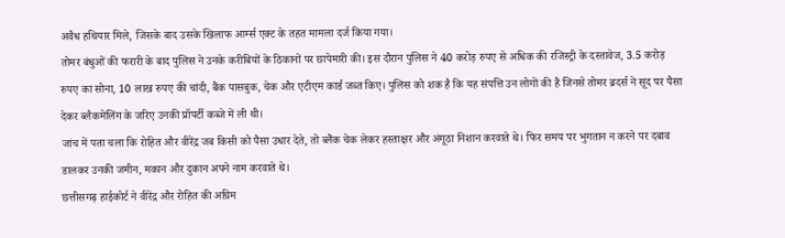अवैध हथियार मिले, जिसके बाद उसके खिलाफ आर्म्स एक्ट के तहत मामला दर्ज किया गया।
तोमर बंधुओं की फरारी के बाद पुलिस ने उनके करीबियों के ठिकानों पर छापेमारी की। इस दौरान पुलिस ने 40 करोड़ रुपए से अधिक की रजिस्ट्री के दस्तावेज, 3.5 करोड़ रुपए का सोना, 10 लाख रुपए की चांदी, बैंक पासबुक, चेक और एटीएम कार्ड जब्त किए। पुलिस को शक है कि यह संपत्ति उन लोगों की है जिनसे तोमर ब्रदर्स ने सूद पर पैसा देकर ब्लैकमेलिंग के जरिए उनकी प्रॉपर्टी कब्जे में ली थी।
जांच में पता चला कि रोहित और वीरेंद्र जब किसी को पैसा उधार देते, तो ब्लैंक चेक लेकर हस्ताक्षर और अंगूठा निशान करवाते थे। फिर समय पर भुगतान न करने पर दबाव डालकर उनकी जमीन, मकान और दुकान अपने नाम करवाते थे।
छत्तीसगढ़ हाईकोर्ट ने वीरेंद्र और रोहित की अग्रिम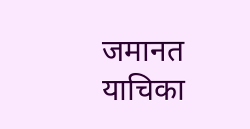जमानत याचिका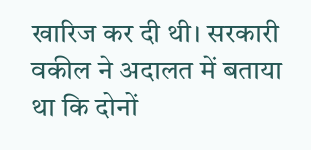खारिज कर दी थी। सरकारी वकील ने अदालत में बताया था कि दोनों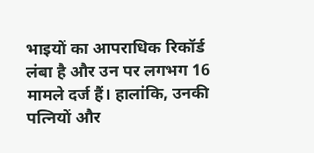भाइयों का आपराधिक रिकॉर्ड लंबा है और उन पर लगभग 16 मामले दर्ज हैं। हालांकि, उनकी पत्नियों और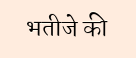भतीजे की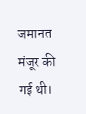जमानत मंजूर की गई थी।